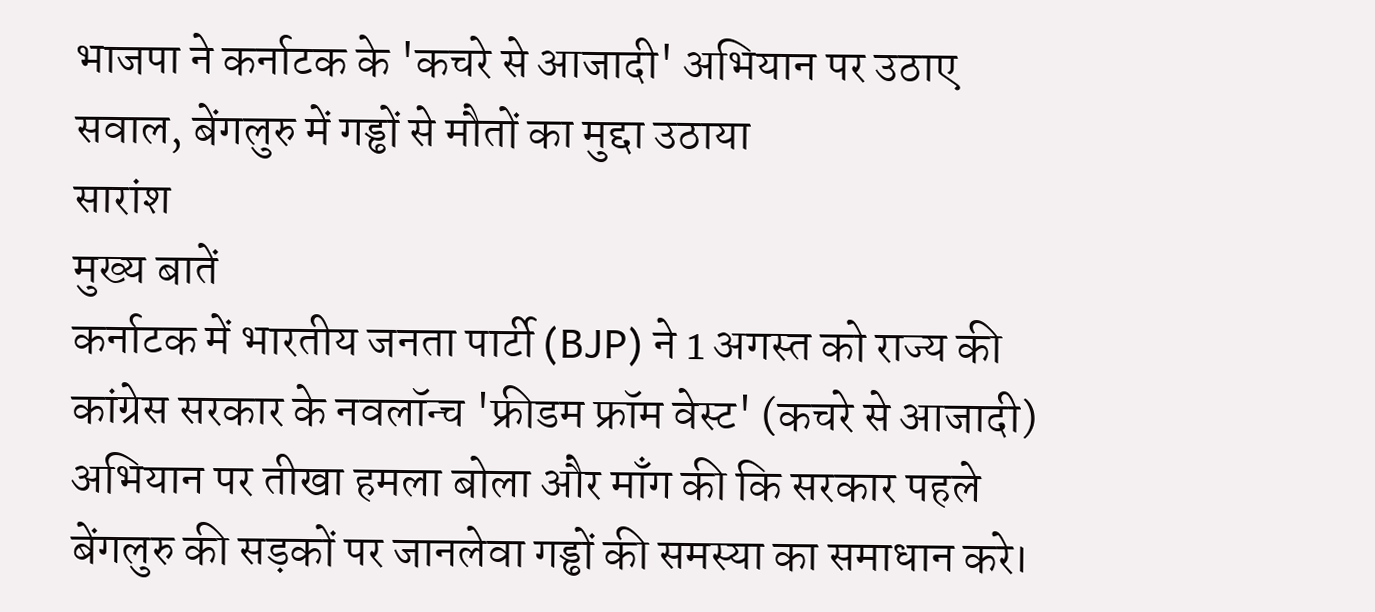भाजपा ने कर्नाटक के 'कचरे से आजादी' अभियान पर उठाए सवाल, बेंगलुरु में गड्ढों से मौतों का मुद्दा उठाया
सारांश
मुख्य बातें
कर्नाटक में भारतीय जनता पार्टी (BJP) ने 1 अगस्त को राज्य की कांग्रेस सरकार के नवलॉन्च 'फ्रीडम फ्रॉम वेस्ट' (कचरे से आजादी) अभियान पर तीखा हमला बोला और माँग की कि सरकार पहले बेंगलुरु की सड़कों पर जानलेवा गड्ढों की समस्या का समाधान करे।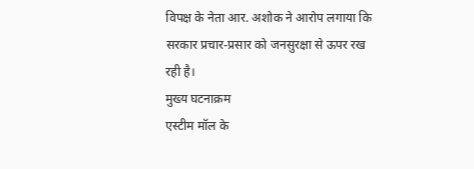विपक्ष के नेता आर. अशोक ने आरोप लगाया कि सरकार प्रचार-प्रसार को जनसुरक्षा से ऊपर रख रही है।
मुख्य घटनाक्रम
एस्टीम मॉल के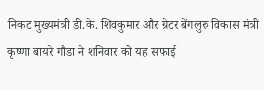निकट मुख्यमंत्री डी.के. शिवकुमार और ग्रेटर बेंगलुरु विकास मंत्री कृष्णा बायरे गौडा ने शनिवार को यह सफाई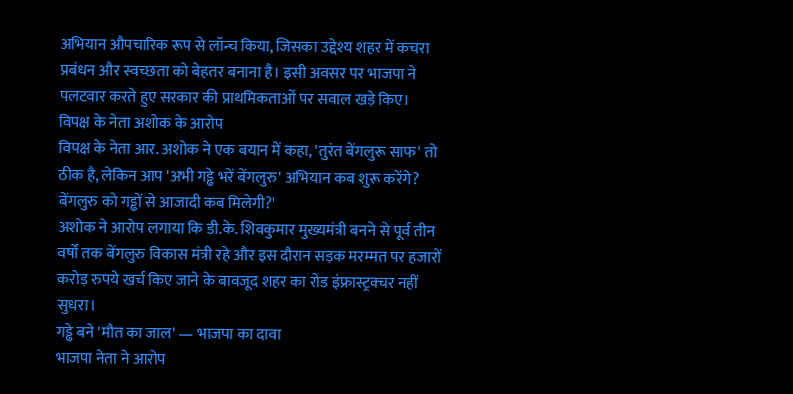अभियान औपचारिक रूप से लॉन्च किया, जिसका उद्देश्य शहर में कचरा प्रबंधन और स्वच्छता को बेहतर बनाना है। इसी अवसर पर भाजपा ने पलटवार करते हुए सरकार की प्राथमिकताओं पर सवाल खड़े किए।
विपक्ष के नेता अशोक के आरोप
विपक्ष के नेता आर. अशोक ने एक बयान में कहा, 'तुरंत बेंगलुरू साफ' तो ठीक है, लेकिन आप 'अभी गड्ढे भरें बेंगलुरु' अभियान कब शुरू करेंगे? बेंगलुरु को गड्ढों से आजादी कब मिलेगी?'
अशोक ने आरोप लगाया कि डी.के. शिवकुमार मुख्यमंत्री बनने से पूर्व तीन वर्षों तक बेंगलुरु विकास मंत्री रहे और इस दौरान सड़क मरम्मत पर हजारों करोड़ रुपये खर्च किए जाने के बावजूद शहर का रोड इंफ्रास्ट्रक्चर नहीं सुधरा।
गड्ढे बने 'मौत का जाल' — भाजपा का दावा
भाजपा नेता ने आरोप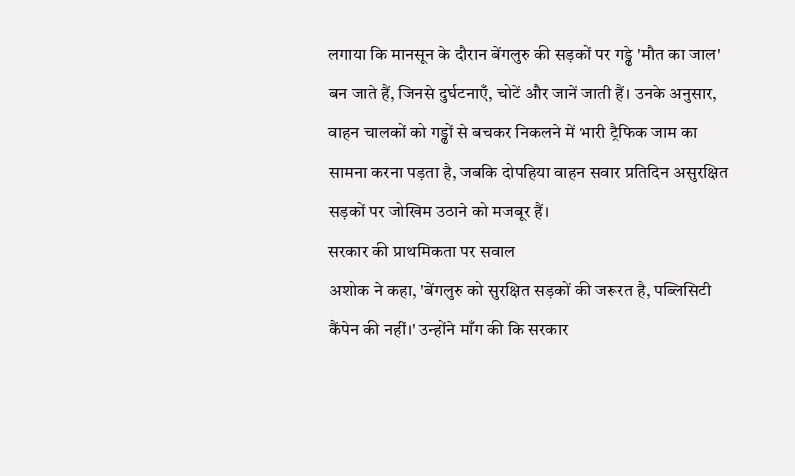लगाया कि मानसून के दौरान बेंगलुरु की सड़कों पर गड्ढे 'मौत का जाल' बन जाते हैं, जिनसे दुर्घटनाएँ, चोटें और जानें जाती हैं। उनके अनुसार, वाहन चालकों को गड्ढों से बचकर निकलने में भारी ट्रैफिक जाम का सामना करना पड़ता है, जबकि दोपहिया वाहन सवार प्रतिदिन असुरक्षित सड़कों पर जोखिम उठाने को मजबूर हैं।
सरकार की प्राथमिकता पर सवाल
अशोक ने कहा, 'बेंगलुरु को सुरक्षित सड़कों की जरूरत है, पब्लिसिटी कैंपेन की नहीं।' उन्होंने माँग की कि सरकार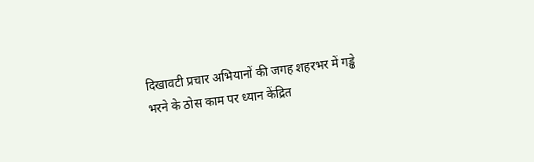दिखावटी प्रचार अभियानों की जगह शहरभर में गड्ढे भरने के ठोस काम पर ध्यान केंद्रित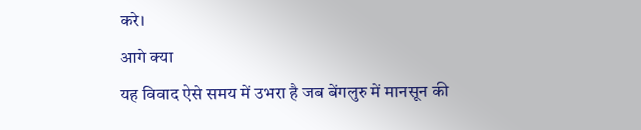करे।
आगे क्या
यह विवाद ऐसे समय में उभरा है जब बेंगलुरु में मानसून की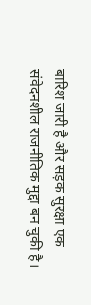बारिश जारी है और सड़क सुरक्षा एक संवेदनशील राजनीतिक मुद्दा बन चुकी है।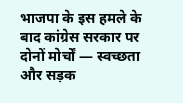भाजपा के इस हमले के बाद कांग्रेस सरकार पर दोनों मोर्चों — स्वच्छता और सड़क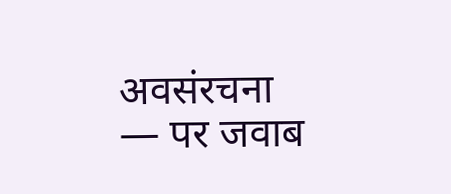अवसंरचना — पर जवाब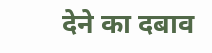देने का दबाव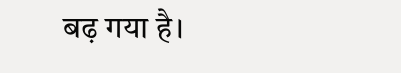बढ़ गया है।